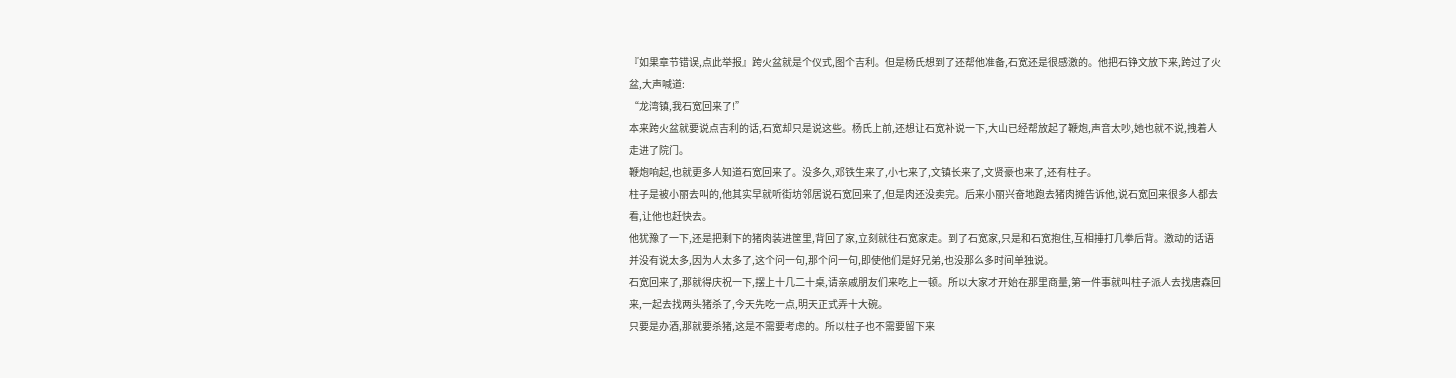『如果章节错误,点此举报』跨火盆就是个仪式,图个吉利。但是杨氏想到了还帮他准备,石宽还是很感激的。他把石铮文放下来,跨过了火盆,大声喊道:
“龙湾镇,我石宽回来了!”
本来跨火盆就要说点吉利的话,石宽却只是说这些。杨氏上前,还想让石宽补说一下,大山已经帮放起了鞭炮,声音太吵,她也就不说,拽着人走进了院门。
鞭炮响起,也就更多人知道石宽回来了。没多久,邓铁生来了,小七来了,文镇长来了,文贤豪也来了,还有柱子。
柱子是被小丽去叫的,他其实早就听街坊邻居说石宽回来了,但是肉还没卖完。后来小丽兴奋地跑去猪肉摊告诉他,说石宽回来很多人都去看,让他也赶快去。
他犹豫了一下,还是把剩下的猪肉装进筐里,背回了家,立刻就往石宽家走。到了石宽家,只是和石宽抱住,互相捶打几拳后背。激动的话语并没有说太多,因为人太多了,这个问一句,那个问一句,即使他们是好兄弟,也没那么多时间单独说。
石宽回来了,那就得庆祝一下,摆上十几二十桌,请亲戚朋友们来吃上一顿。所以大家才开始在那里商量,第一件事就叫柱子派人去找唐森回来,一起去找两头猪杀了,今天先吃一点,明天正式弄十大碗。
只要是办酒,那就要杀猪,这是不需要考虑的。所以柱子也不需要留下来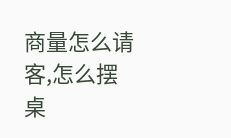商量怎么请客,怎么摆桌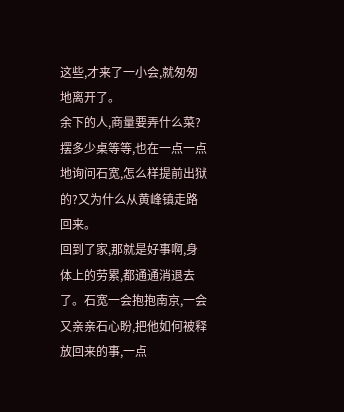这些,才来了一小会,就匆匆地离开了。
余下的人,商量要弄什么菜?摆多少桌等等,也在一点一点地询问石宽,怎么样提前出狱的?又为什么从黄峰镇走路回来。
回到了家,那就是好事啊,身体上的劳累,都通通消退去了。石宽一会抱抱南京,一会又亲亲石心盼,把他如何被释放回来的事,一点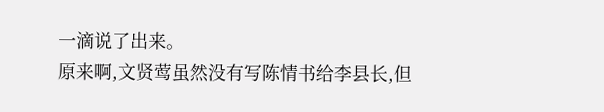一滴说了出来。
原来啊,文贤莺虽然没有写陈情书给李县长,但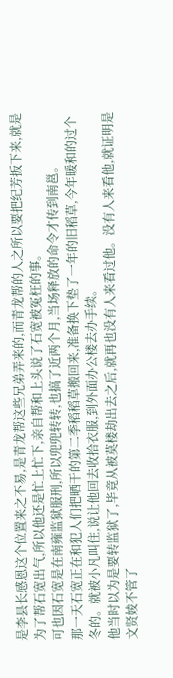是李县长感恩这个位置来之不易,是青龙帮这些兄弟弄来的,而青龙帮的人之所以要把纪芳扳下来,就是为了帮石宽出气,所以他还是忙上忙下,亲自帮和上头说了石宽被冤枉的事。
可也因石宽是在南雍监狱服刑,所以兜兜转转,也搞了近两个月,当场释放的命令才传到南邕。
那一天石宽正在和犯人们把晒干的第二季稻稻草搬回来,准备换下垫了一年的旧稻草,今年暖和的过个冬的。就被小凡叫住,说让他回去收拾衣服,到外面办公楼去办手续。
他当时以为是要转监狱了,毕竟从被莫楼劫出去之后,就再也没有人来看过他。没有人来看他,就证明是文贤婈不管了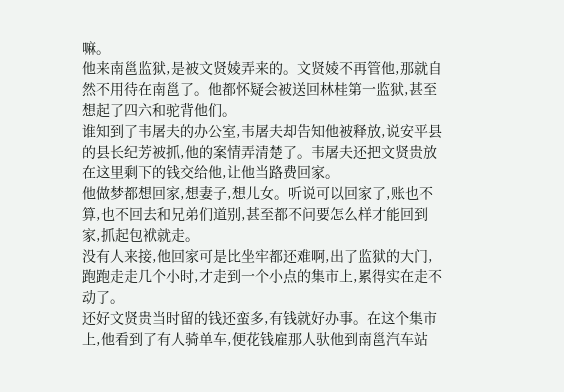嘛。
他来南邕监狱,是被文贤婈弄来的。文贤婈不再管他,那就自然不用待在南邕了。他都怀疑会被送回林桂第一监狱,甚至想起了四六和驼背他们。
谁知到了韦屠夫的办公室,韦屠夫却告知他被释放,说安平县的县长纪芳被抓,他的案情弄清楚了。韦屠夫还把文贤贵放在这里剩下的钱交给他,让他当路费回家。
他做梦都想回家,想妻子,想儿女。听说可以回家了,账也不算,也不回去和兄弟们道别,甚至都不问要怎么样才能回到家,抓起包袱就走。
没有人来接,他回家可是比坐牢都还难啊,出了监狱的大门,跑跑走走几个小时,才走到一个小点的集市上,累得实在走不动了。
还好文贤贵当时留的钱还蛮多,有钱就好办事。在这个集市上,他看到了有人骑单车,便花钱雇那人驮他到南邕汽车站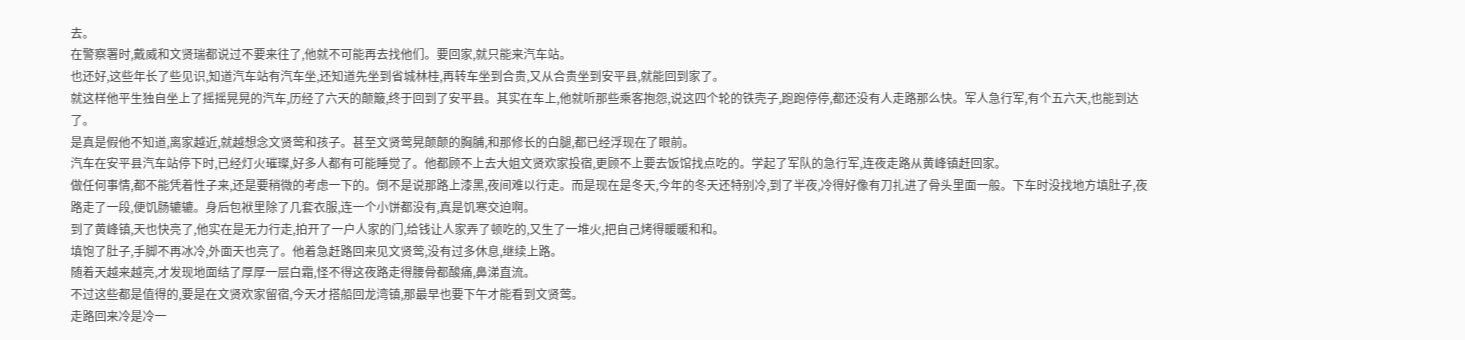去。
在警察署时,戴威和文贤瑞都说过不要来往了,他就不可能再去找他们。要回家,就只能来汽车站。
也还好,这些年长了些见识,知道汽车站有汽车坐,还知道先坐到省城林桂,再转车坐到合贵,又从合贵坐到安平县,就能回到家了。
就这样他平生独自坐上了摇摇晃晃的汽车,历经了六天的颠簸,终于回到了安平县。其实在车上,他就听那些乘客抱怨,说这四个轮的铁壳子,跑跑停停,都还没有人走路那么快。军人急行军,有个五六天,也能到达了。
是真是假他不知道,离家越近,就越想念文贤莺和孩子。甚至文贤莺晃颠颠的胸脯,和那修长的白腿,都已经浮现在了眼前。
汽车在安平县汽车站停下时,已经灯火璀璨,好多人都有可能睡觉了。他都顾不上去大姐文贤欢家投宿,更顾不上要去饭馆找点吃的。学起了军队的急行军,连夜走路从黄峰镇赶回家。
做任何事情,都不能凭着性子来,还是要稍微的考虑一下的。倒不是说那路上漆黑,夜间难以行走。而是现在是冬天,今年的冬天还特别冷,到了半夜,冷得好像有刀扎进了骨头里面一般。下车时没找地方填肚子,夜路走了一段,便饥肠辘辘。身后包袱里除了几套衣服,连一个小饼都没有,真是饥寒交迫啊。
到了黄峰镇,天也快亮了,他实在是无力行走,拍开了一户人家的门,给钱让人家弄了顿吃的,又生了一堆火,把自己烤得暖暖和和。
填饱了肚子,手脚不再冰冷,外面天也亮了。他着急赶路回来见文贤莺,没有过多休息,继续上路。
随着天越来越亮,才发现地面结了厚厚一层白霜,怪不得这夜路走得腰骨都酸痛,鼻涕直流。
不过这些都是值得的,要是在文贤欢家留宿,今天才搭船回龙湾镇,那最早也要下午才能看到文贤莺。
走路回来冷是冷一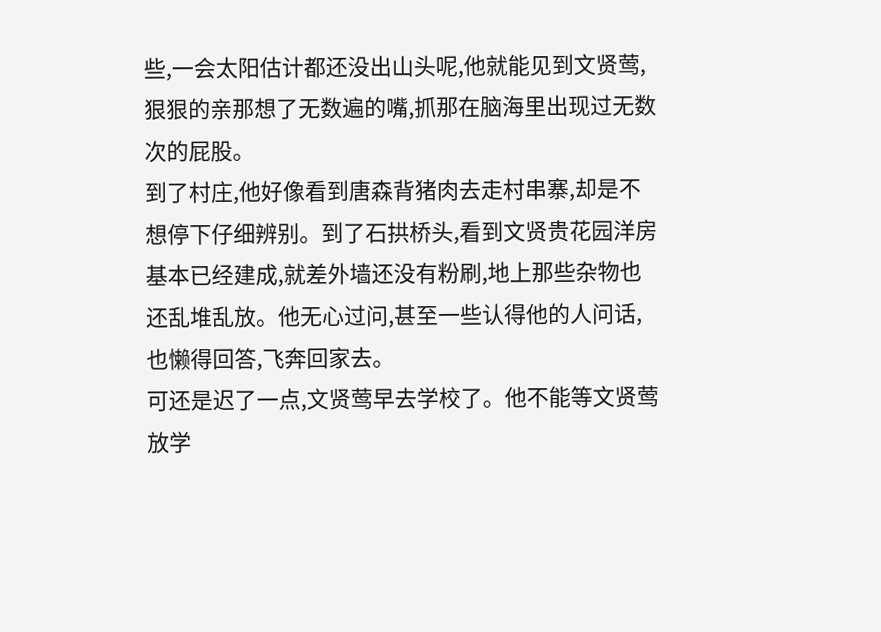些,一会太阳估计都还没出山头呢,他就能见到文贤莺,狠狠的亲那想了无数遍的嘴,抓那在脑海里出现过无数次的屁股。
到了村庄,他好像看到唐森背猪肉去走村串寨,却是不想停下仔细辨别。到了石拱桥头,看到文贤贵花园洋房基本已经建成,就差外墙还没有粉刷,地上那些杂物也还乱堆乱放。他无心过问,甚至一些认得他的人问话,也懒得回答,飞奔回家去。
可还是迟了一点,文贤莺早去学校了。他不能等文贤莺放学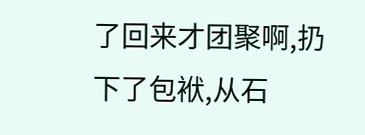了回来才团聚啊,扔下了包袱,从石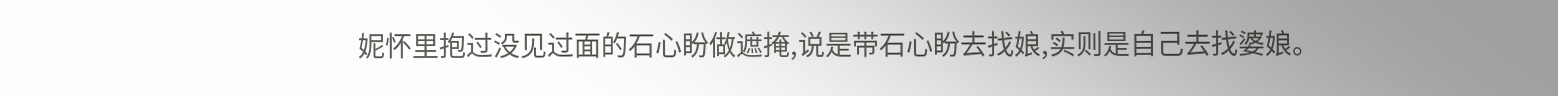妮怀里抱过没见过面的石心盼做遮掩,说是带石心盼去找娘,实则是自己去找婆娘。